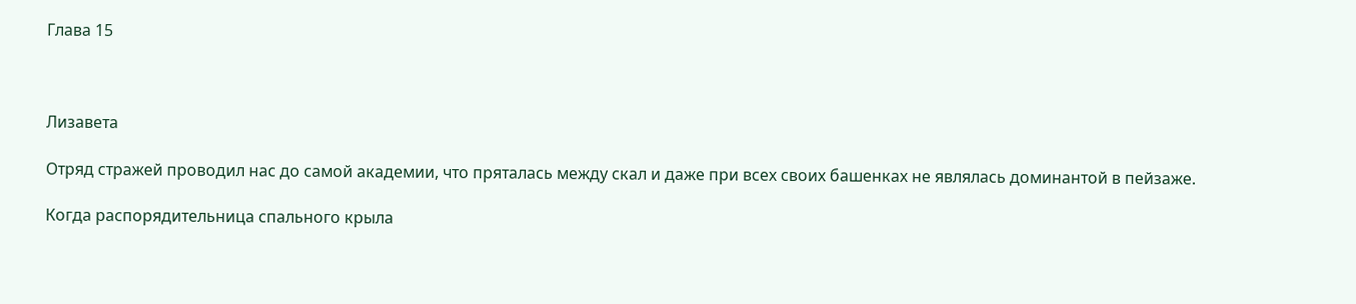Глава 15



Лизавета

Отряд стражей проводил нас до самой академии, что пряталась между скал и даже при всех своих башенках не являлась доминантой в пейзаже.

Когда распорядительница спального крыла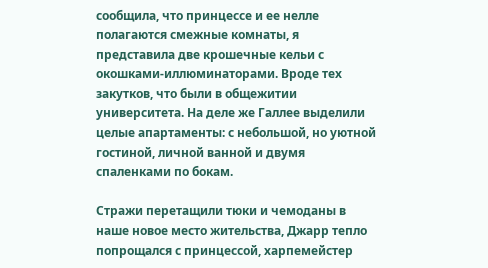сообщила, что принцессе и ее нелле полагаются смежные комнаты, я представила две крошечные кельи с окошками-иллюминаторами. Вроде тех закутков, что были в общежитии университета. На деле же Галлее выделили целые апартаменты: с небольшой, но уютной гостиной, личной ванной и двумя спаленками по бокам.

Стражи перетащили тюки и чемоданы в наше новое место жительства, Джарр тепло попрощался с принцессой, харпемейстер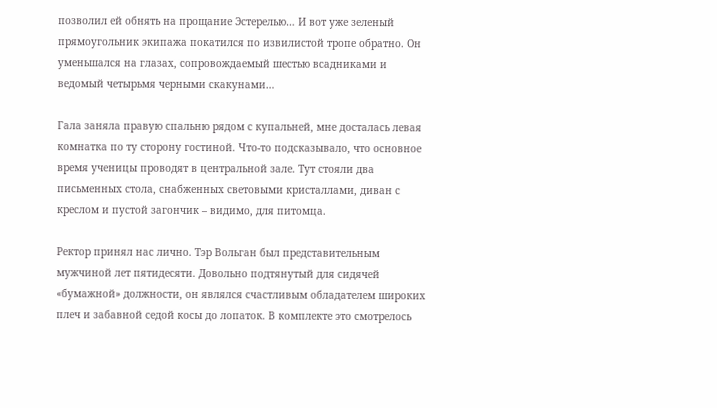позволил ей обнять на прощание Эстерелью… И вот уже зеленый прямоугольник экипажа покатился по извилистой тропе обратно. Он уменьшался на глазах, сопровождаемый шестью всадниками и ведомый четырьмя черными скакунами…

Гала заняла правую спальню рядом с купальней, мне досталась левая комнатка по ту сторону гостиной. Что-то подсказывало, что основное время ученицы проводят в центральной зале. Тут стояли два письменных стола, снабженных световыми кристаллами, диван с креслом и пустой загончик – видимо, для питомца.

Ректор принял нас лично. Тэр Вольган был представительным мужчиной лет пятидесяти. Довольно подтянутый для сидячей «бумажной» должности, он являлся счастливым обладателем широких плеч и забавной седой косы до лопаток. В комплекте это смотрелось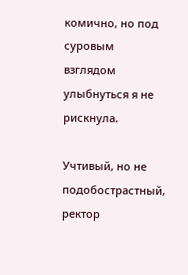комично, но под суровым взглядом улыбнуться я не рискнула.

Учтивый, но не подобострастный, ректор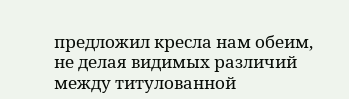предложил кресла нам обеим, не делая видимых различий между титулованной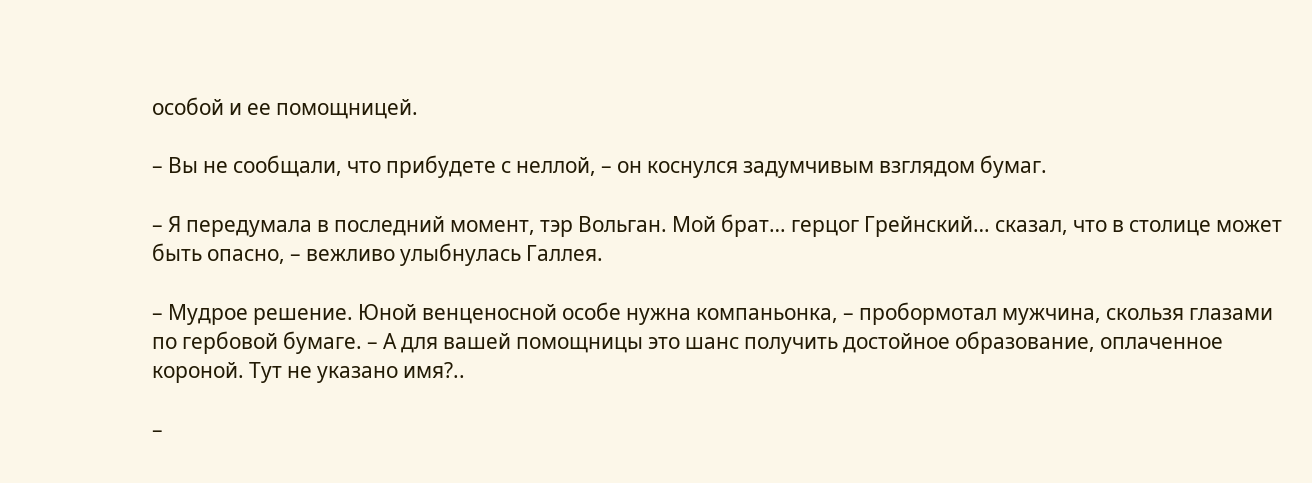особой и ее помощницей.

– Вы не сообщали, что прибудете с неллой, – он коснулся задумчивым взглядом бумаг.

– Я передумала в последний момент, тэр Вольган. Мой брат… герцог Грейнский… сказал, что в столице может быть опасно, – вежливо улыбнулась Галлея.

– Мудрое решение. Юной венценосной особе нужна компаньонка, – пробормотал мужчина, скользя глазами по гербовой бумаге. – А для вашей помощницы это шанс получить достойное образование, оплаченное короной. Тут не указано имя?..

–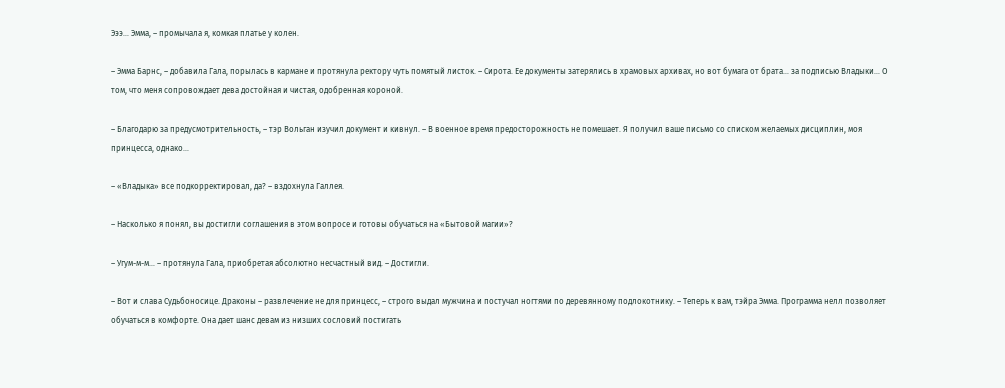Эээ… Эмма, – промычала я, комкая платье у колен.

– Эмма Барнс, – добавила Гала, порылась в кармане и протянула ректору чуть помятый листок. – Сирота. Ее документы затерялись в храмовых архивах, но вот бумага от брата… за подписью Владыки… О том, что меня сопровождает дева достойная и чистая, одобренная короной.

– Благодарю за предусмотрительность, – тэр Вольган изучил документ и кивнул. – В военное время предосторожность не помешает. Я получил ваше письмо со списком желаемых дисциплин, моя принцесса, однако…

– «Владыка» все подкорректировал, да? – вздохнула Галлея.

– Насколько я понял, вы достигли соглашения в этом вопросе и готовы обучаться на «Бытовой магии»?

– Угум-м-м… – протянула Гала, приобретая абсолютно несчастный вид. – Достигли.

– Вот и слава Судьбоносице. Драконы – развлечение не для принцесс, – строго выдал мужчина и постучал ногтями по деревянному подлокотнику. – Теперь к вам, тэйра Эмма. Программа нелл позволяет обучаться в комфорте. Она дает шанс девам из низших сословий постигать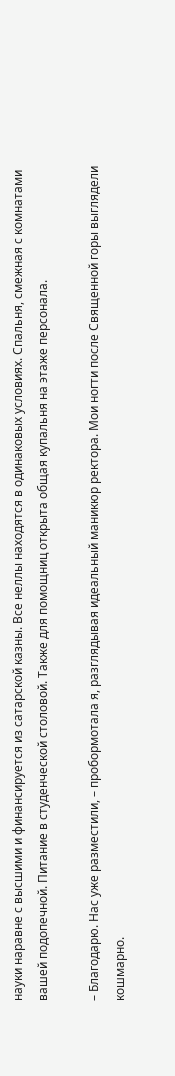науки наравне с высшими и финансируется из сатарской казны. Все неллы находятся в одинаковых условиях. Спальня, смежная с комнатами вашей подопечной. Питание в студенческой столовой. Также для помощниц открыта общая купальня на этаже персонала.

– Благодарю. Нас уже разместили, – пробормотала я, разглядывая идеальный маникюр ректора. Мои ногти после Священной горы выглядели кошмарно.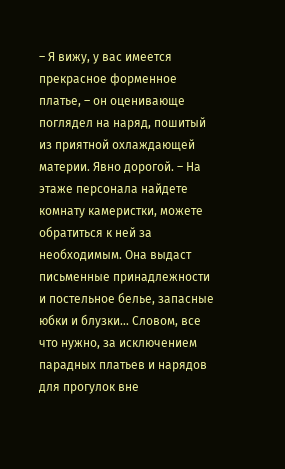– Я вижу, у вас имеется прекрасное форменное платье, – он оценивающе поглядел на наряд, пошитый из приятной охлаждающей материи. Явно дорогой. – На этаже персонала найдете комнату камеристки, можете обратиться к ней за необходимым. Она выдаст письменные принадлежности и постельное белье, запасные юбки и блузки… Словом, все что нужно, за исключением парадных платьев и нарядов для прогулок вне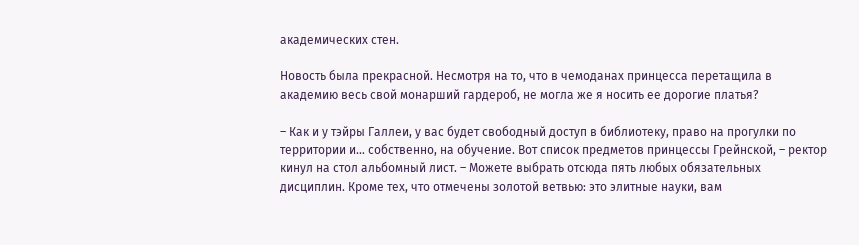академических стен.

Новость была прекрасной. Несмотря на то, что в чемоданах принцесса перетащила в академию весь свой монарший гардероб, не могла же я носить ее дорогие платья?

– Как и у тэйры Галлеи, у вас будет свободный доступ в библиотеку, право на прогулки по территории и… собственно, на обучение. Вот список предметов принцессы Грейнской, – ректор кинул на стол альбомный лист. – Можете выбрать отсюда пять любых обязательных дисциплин. Кроме тех, что отмечены золотой ветвью: это элитные науки, вам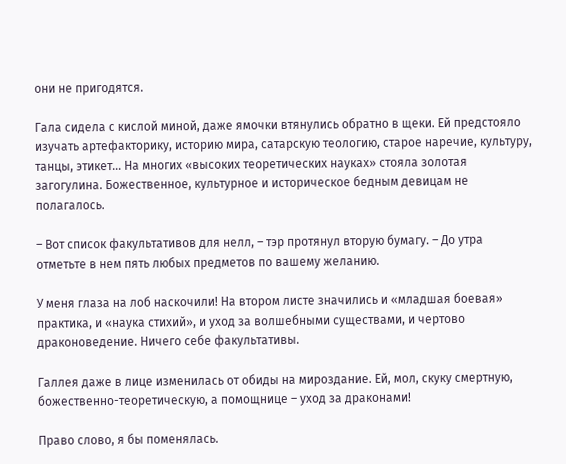они не пригодятся.

Гала сидела с кислой миной, даже ямочки втянулись обратно в щеки. Ей предстояло изучать артефакторику, историю мира, сатарскую теологию, старое наречие, культуру, танцы, этикет… На многих «высоких теоретических науках» стояла золотая загогулина. Божественное, культурное и историческое бедным девицам не полагалось.

– Вот список факультативов для нелл, – тэр протянул вторую бумагу. – До утра отметьте в нем пять любых предметов по вашему желанию.

У меня глаза на лоб наскочили! На втором листе значились и «младшая боевая» практика, и «наука стихий», и уход за волшебными существами, и чертово драконоведение. Ничего себе факультативы.

Галлея даже в лице изменилась от обиды на мироздание. Ей, мол, скуку смертную, божественно-теоретическую, а помощнице – уход за драконами!

Право слово, я бы поменялась.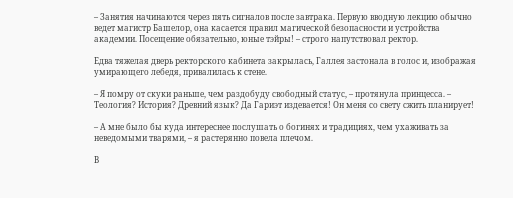– Занятия начинаются через пять сигналов после завтрака. Первую вводную лекцию обычно ведет магистр Башелор, она касается правил магической безопасности и устройства академии. Посещение обязательно, юные тэйры! – строго напутствовал ректор.

Едва тяжелая дверь ректорского кабинета закрылась, Галлея застонала в голос и, изображая умирающего лебедя, привалилась к стене.

– Я помру от скуки раньше, чем раздобуду свободный статус, – протянула принцесса. – Теология? История? Древний язык? Да Гариэт издевается! Он меня со свету сжить планирует!

– А мне было бы куда интереснее послушать о богинях и традициях, чем ухаживать за неведомыми тварями, – я растерянно повела плечом.

В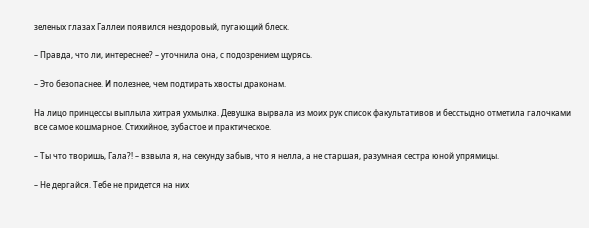зеленых глазах Галлеи появился нездоровый, пугающий блеск.

– Правда, что ли, интереснее? – уточнила она, с подозрением щурясь.

– Это безопаснее. И полезнее, чем подтирать хвосты драконам.

На лицо принцессы выплыла хитрая ухмылка. Девушка вырвала из моих рук список факультативов и бесстыдно отметила галочками все самое кошмарное. Стихийное, зубастое и практическое.

– Ты что творишь, Гала?! – взвыла я, на секунду забыв, что я нелла, а не старшая, разумная сестра юной упрямицы.

– Не дергайся. Тебе не придется на них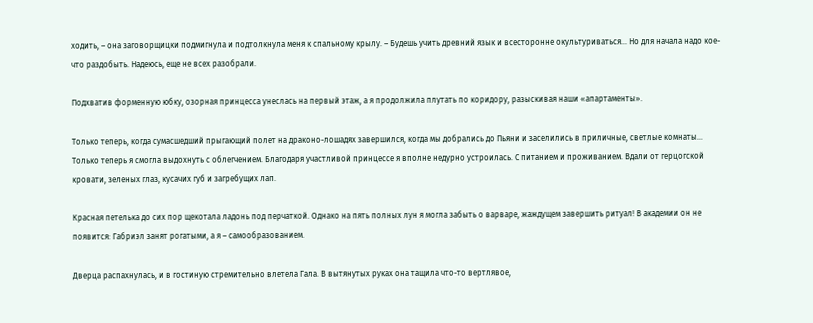ходить, – она заговорщицки подмигнула и подтолкнула меня к спальному крылу. – Будешь учить древний язык и всесторонне окультуриваться… Но для начала надо кое-что раздобыть. Надеюсь, еще не всех разобрали.

Подхватив форменную юбку, озорная принцесса унеслась на первый этаж, а я продолжила плутать по коридору, разыскивая наши «апартаменты».

Только теперь, когда сумасшедший прыгающий полет на драконо-лошадях завершился, когда мы добрались до Пьяни и заселились в приличные, светлые комнаты… Только теперь я смогла выдохнуть с облегчением. Благодаря участливой принцессе я вполне недурно устроилась. С питанием и проживанием. Вдали от герцогской кровати, зеленых глаз, кусачих губ и загребущих лап.

Красная петелька до сих пор щекотала ладонь под перчаткой. Однако на пять полных лун я могла забыть о варваре, жаждущем завершить ритуал! В академии он не появится: Габриэл занят рогатыми, а я – самообразованием.

Дверца распахнулась, и в гостиную стремительно влетела Гала. В вытянутых руках она тащила что-то вертлявое,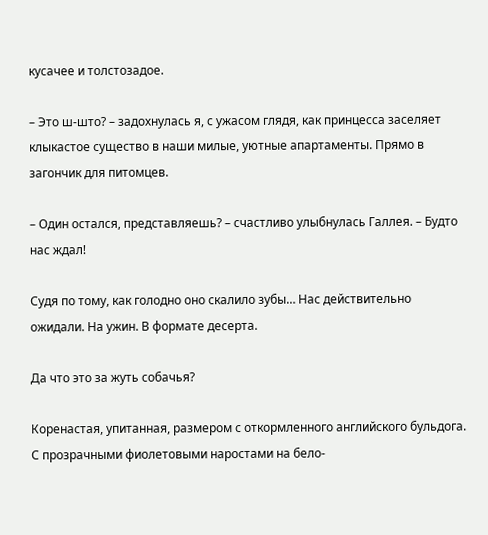кусачее и толстозадое.

– Это ш-што? – задохнулась я, с ужасом глядя, как принцесса заселяет клыкастое существо в наши милые, уютные апартаменты. Прямо в загончик для питомцев.

– Один остался, представляешь? – счастливо улыбнулась Галлея. – Будто нас ждал!

Судя по тому, как голодно оно скалило зубы… Нас действительно ожидали. На ужин. В формате десерта.

Да что это за жуть собачья?

Коренастая, упитанная, размером с откормленного английского бульдога. С прозрачными фиолетовыми наростами на бело-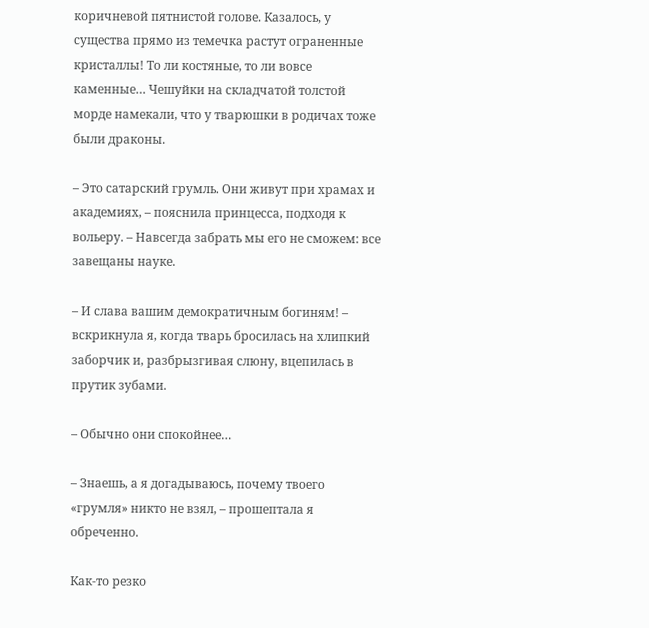коричневой пятнистой голове. Казалось, у существа прямо из темечка растут ограненные кристаллы! То ли костяные, то ли вовсе каменные… Чешуйки на складчатой толстой морде намекали, что у тварюшки в родичах тоже были драконы.

– Это сатарский грумль. Они живут при храмах и академиях, – пояснила принцесса, подходя к вольеру. – Навсегда забрать мы его не сможем: все завещаны науке.

– И слава вашим демократичным богиням! – вскрикнула я, когда тварь бросилась на хлипкий заборчик и, разбрызгивая слюну, вцепилась в прутик зубами.

– Обычно они спокойнее…

– Знаешь, а я догадываюсь, почему твоего «грумля» никто не взял, – прошептала я обреченно.

Как-то резко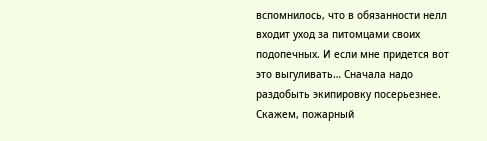вспомнилось, что в обязанности нелл входит уход за питомцами своих подопечных. И если мне придется вот это выгуливать… Сначала надо раздобыть экипировку посерьезнее. Скажем, пожарный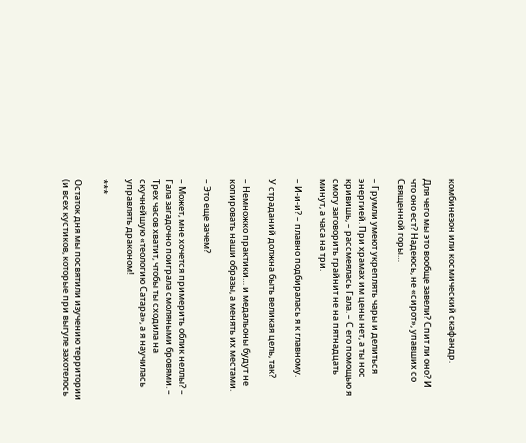комбинезон или космический скафандр.

Для чего мы это вообще завели? Спит ли оно? И что оно ест? Надеюсь, не «сирот», упавших со Священной горы…

– Грумли умеют укреплять чары и делиться энергией. При храмах им цены нет, а ты нос кривишь, – рассмеялась Гала. – С его помощью я смогу заговорить грайнит не на пятнадцать минут, а часа на три.

– И-и-и? – плавно подбиралась я к главному.

У страданий должна быть великая цель, так?

– Немножко практики… и медальоны будут не копировать наши образы, а менять их местами.

– Это еще зачем?

– Может, мне хочется примерить облик неллы? – Гала загадочно поиграла смоляными бровями. – Трех часов хватит, чтобы ты сходила на скучнейшую «теологию Сатара», а я научилась управлять драконом!

***

Остаток дня мы посвятили изучению территории (и всех кустиков, которые при выгуле захотелось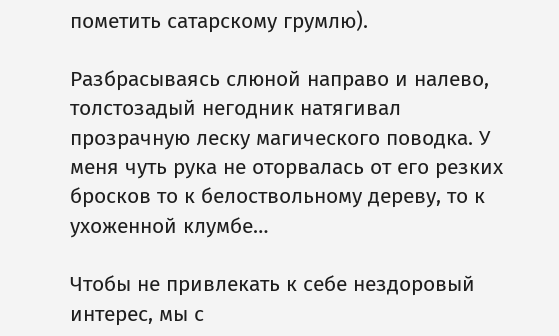пометить сатарскому грумлю).

Разбрасываясь слюной направо и налево, толстозадый негодник натягивал прозрачную леску магического поводка. У меня чуть рука не оторвалась от его резких бросков то к белоствольному дереву, то к ухоженной клумбе…

Чтобы не привлекать к себе нездоровый интерес, мы с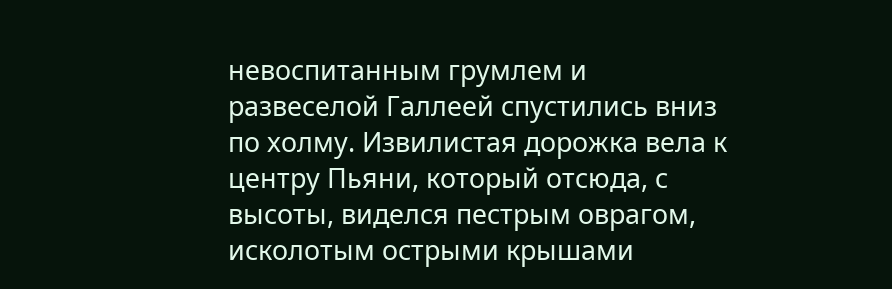невоспитанным грумлем и развеселой Галлеей спустились вниз по холму. Извилистая дорожка вела к центру Пьяни, который отсюда, с высоты, виделся пестрым оврагом, исколотым острыми крышами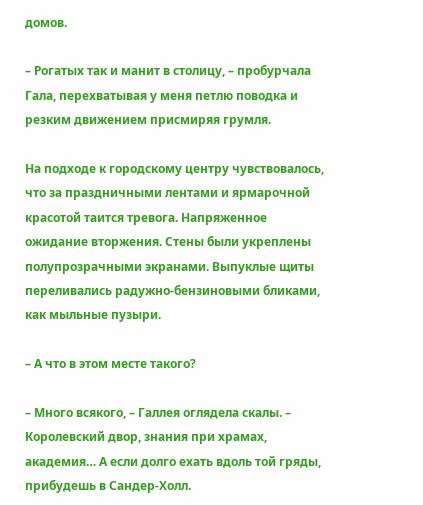домов.

– Рогатых так и манит в столицу, – пробурчала Гала, перехватывая у меня петлю поводка и резким движением присмиряя грумля.

На подходе к городскому центру чувствовалось, что за праздничными лентами и ярмарочной красотой таится тревога. Напряженное ожидание вторжения. Стены были укреплены полупрозрачными экранами. Выпуклые щиты переливались радужно-бензиновыми бликами, как мыльные пузыри.

– А что в этом месте такого?

– Много всякого, – Галлея оглядела скалы. – Королевский двор, знания при храмах, академия… А если долго ехать вдоль той гряды, прибудешь в Сандер-Холл.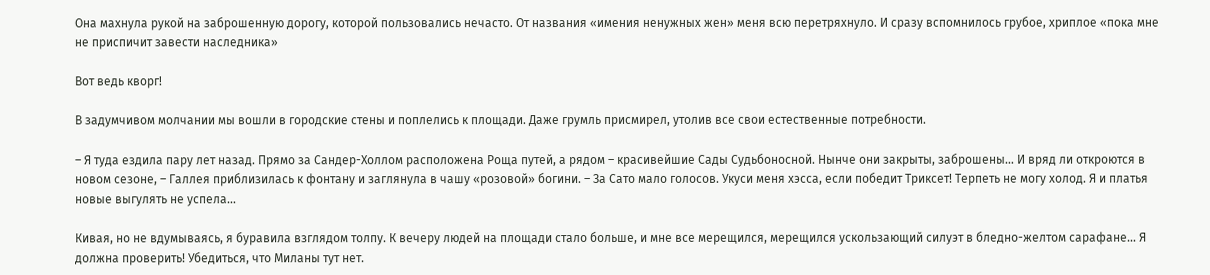Она махнула рукой на заброшенную дорогу, которой пользовались нечасто. От названия «имения ненужных жен» меня всю перетряхнуло. И сразу вспомнилось грубое, хриплое «пока мне не приспичит завести наследника»

Вот ведь кворг!

В задумчивом молчании мы вошли в городские стены и поплелись к площади. Даже грумль присмирел, утолив все свои естественные потребности.

– Я туда ездила пару лет назад. Прямо за Сандер-Холлом расположена Роща путей, а рядом – красивейшие Сады Судьбоносной. Нынче они закрыты, заброшены… И вряд ли откроются в новом сезоне, – Галлея приблизилась к фонтану и заглянула в чашу «розовой» богини. – За Сато мало голосов. Укуси меня хэсса, если победит Триксет! Терпеть не могу холод. Я и платья новые выгулять не успела…

Кивая, но не вдумываясь, я буравила взглядом толпу. К вечеру людей на площади стало больше, и мне все мерещился, мерещился ускользающий силуэт в бледно-желтом сарафане… Я должна проверить! Убедиться, что Миланы тут нет.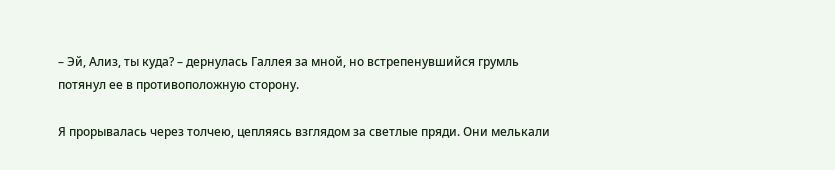– Эй, Ализ, ты куда? – дернулась Галлея за мной, но встрепенувшийся грумль потянул ее в противоположную сторону.

Я прорывалась через толчею, цепляясь взглядом за светлые пряди. Они мелькали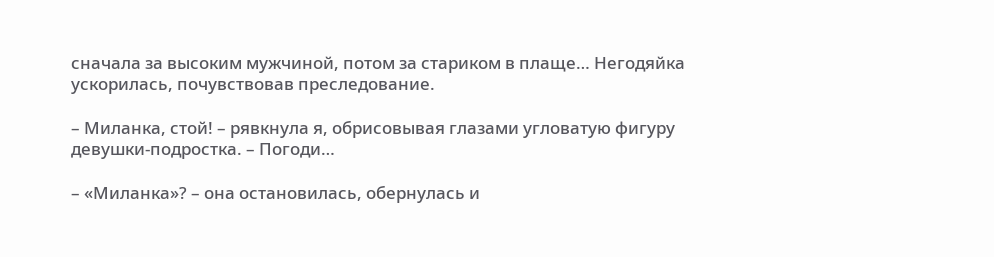сначала за высоким мужчиной, потом за стариком в плаще… Негодяйка ускорилась, почувствовав преследование.

– Миланка, стой! – рявкнула я, обрисовывая глазами угловатую фигуру девушки-подростка. – Погоди…

– «Миланка»? – она остановилась, обернулась и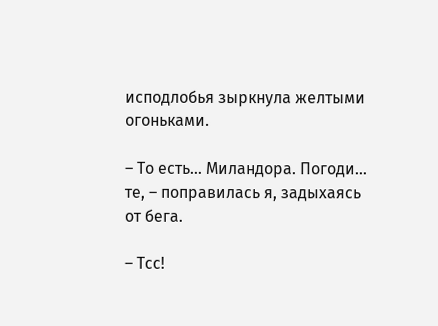исподлобья зыркнула желтыми огоньками.

– То есть… Миландора. Погоди… те, – поправилась я, задыхаясь от бега.

– Тсс!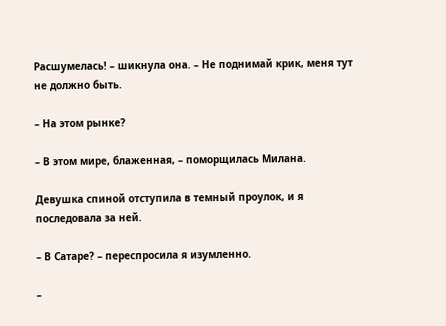Расшумелась! – шикнула она. – Не поднимай крик, меня тут не должно быть.

– На этом рынке?

– В этом мире, блаженная, – поморщилась Милана.

Девушка спиной отступила в темный проулок, и я последовала за ней.

– В Сатаре? – переспросила я изумленно.

–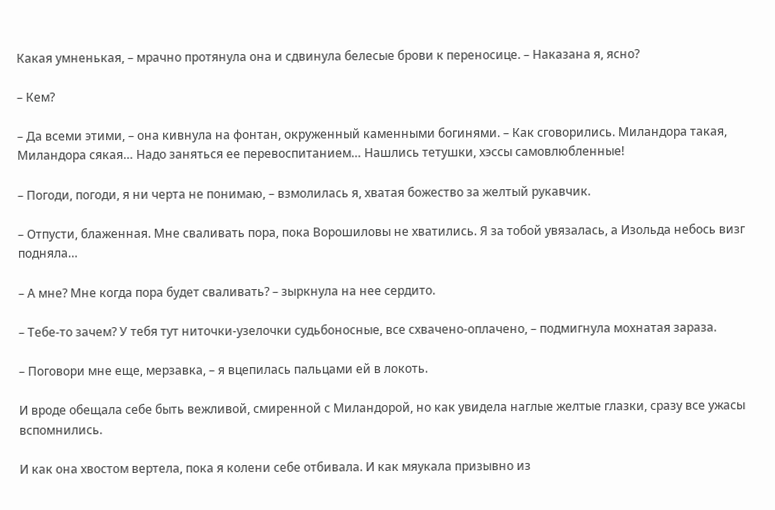Какая умненькая, – мрачно протянула она и сдвинула белесые брови к переносице. – Наказана я, ясно?

– Кем?

– Да всеми этими, – она кивнула на фонтан, окруженный каменными богинями. – Как сговорились. Миландора такая, Миландора сякая… Надо заняться ее перевоспитанием… Нашлись тетушки, хэссы самовлюбленные!

– Погоди, погоди, я ни черта не понимаю, – взмолилась я, хватая божество за желтый рукавчик.

– Отпусти, блаженная. Мне сваливать пора, пока Ворошиловы не хватились. Я за тобой увязалась, а Изольда небось визг подняла…

– А мне? Мне когда пора будет сваливать? – зыркнула на нее сердито.

– Тебе-то зачем? У тебя тут ниточки-узелочки судьбоносные, все схвачено-оплачено, – подмигнула мохнатая зараза.

– Поговори мне еще, мерзавка, – я вцепилась пальцами ей в локоть.

И вроде обещала себе быть вежливой, смиренной с Миландорой, но как увидела наглые желтые глазки, сразу все ужасы вспомнились.

И как она хвостом вертела, пока я колени себе отбивала. И как мяукала призывно из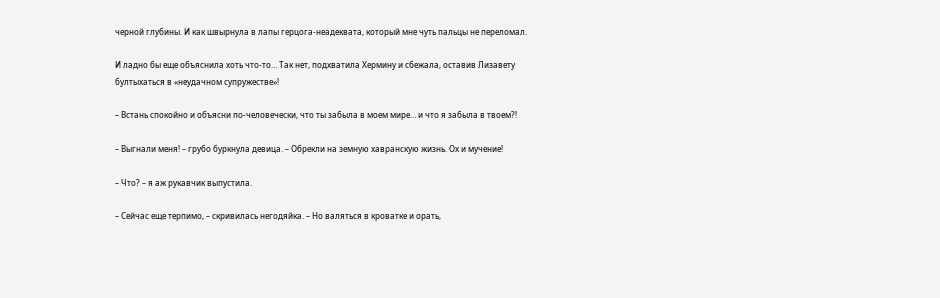черной глубины. И как швырнула в лапы герцога-неадеквата, который мне чуть пальцы не переломал.

И ладно бы еще объяснила хоть что-то… Так нет, подхватила Хермину и сбежала, оставив Лизавету бултыхаться в «неудачном супружестве»!

– Встань спокойно и объясни по-человечески, что ты забыла в моем мире… и что я забыла в твоем?!

– Выгнали меня! – грубо буркнула девица. – Обрекли на земную хавранскую жизнь. Ох и мучение!

– Что? – я аж рукавчик выпустила.

– Сейчас еще терпимо, – скривилась негодяйка. – Но валяться в кроватке и орать,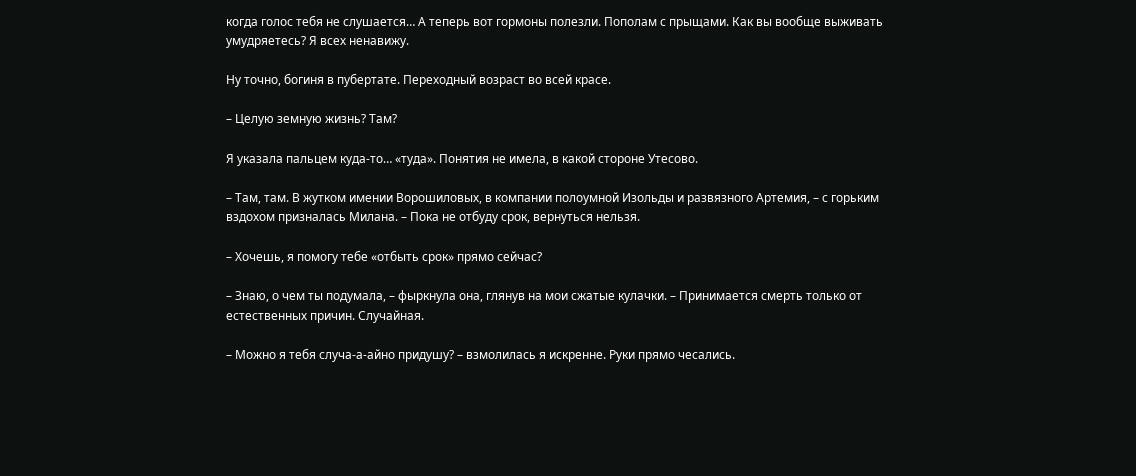когда голос тебя не слушается… А теперь вот гормоны полезли. Пополам с прыщами. Как вы вообще выживать умудряетесь? Я всех ненавижу.

Ну точно, богиня в пубертате. Переходный возраст во всей красе.

– Целую земную жизнь? Там?

Я указала пальцем куда-то… «туда». Понятия не имела, в какой стороне Утесово.

– Там, там. В жутком имении Ворошиловых, в компании полоумной Изольды и развязного Артемия, – с горьким вздохом призналась Милана. – Пока не отбуду срок, вернуться нельзя.

– Хочешь, я помогу тебе «отбыть срок» прямо сейчас?

– Знаю, о чем ты подумала, – фыркнула она, глянув на мои сжатые кулачки. – Принимается смерть только от естественных причин. Случайная.

– Можно я тебя случа-а-айно придушу? – взмолилась я искренне. Руки прямо чесались.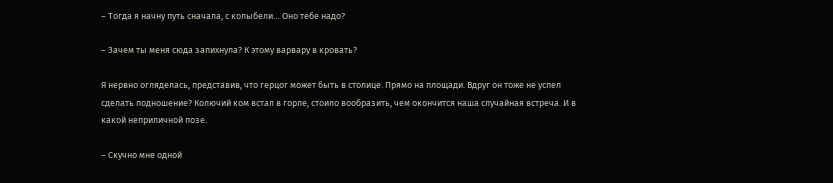– Тогда я начну путь сначала, с колыбели… Оно тебе надо?

– Зачем ты меня сюда запихнула? К этому варвару в кровать?

Я нервно огляделась, представив, что герцог может быть в столице. Прямо на площади. Вдруг он тоже не успел сделать подношение? Колючий ком встал в горле, стоило вообразить, чем окончится наша случайная встреча. И в какой неприличной позе.

– Скучно мне одной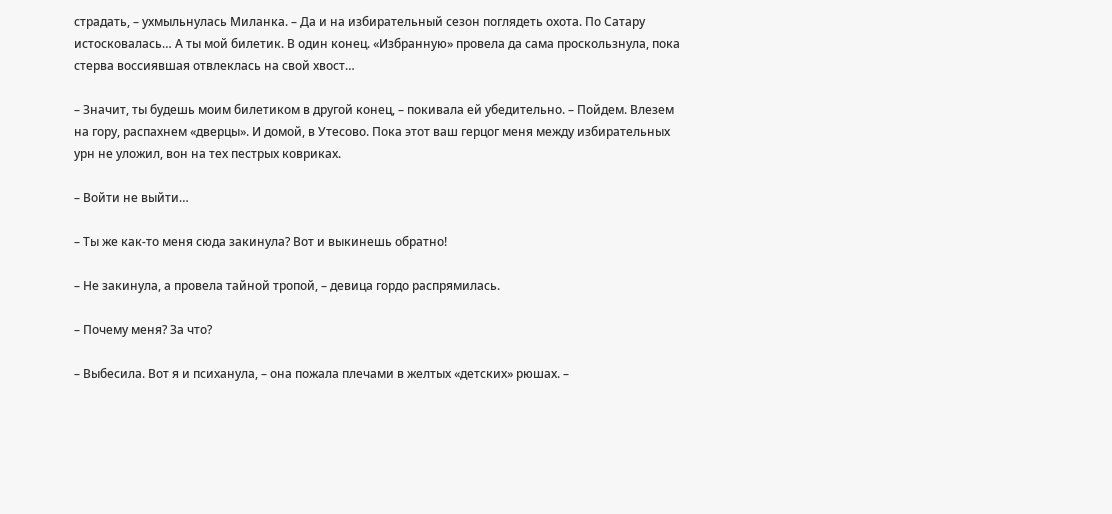страдать, – ухмыльнулась Миланка. – Да и на избирательный сезон поглядеть охота. По Сатару истосковалась… А ты мой билетик. В один конец. «Избранную» провела да сама проскользнула, пока стерва воссиявшая отвлеклась на свой хвост…

– Значит, ты будешь моим билетиком в другой конец, – покивала ей убедительно. – Пойдем. Влезем на гору, распахнем «дверцы». И домой, в Утесово. Пока этот ваш герцог меня между избирательных урн не уложил, вон на тех пестрых ковриках.

– Войти не выйти…

– Ты же как-то меня сюда закинула? Вот и выкинешь обратно!

– Не закинула, а провела тайной тропой, – девица гордо распрямилась.

– Почему меня? За что?

– Выбесила. Вот я и психанула, – она пожала плечами в желтых «детских» рюшах. –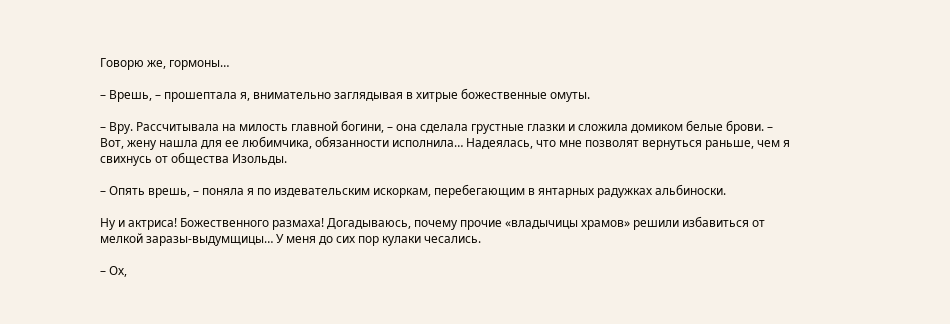Говорю же, гормоны…

– Врешь, – прошептала я, внимательно заглядывая в хитрые божественные омуты.

– Вру. Рассчитывала на милость главной богини, – она сделала грустные глазки и сложила домиком белые брови. – Вот, жену нашла для ее любимчика, обязанности исполнила… Надеялась, что мне позволят вернуться раньше, чем я свихнусь от общества Изольды.

– Опять врешь, – поняла я по издевательским искоркам, перебегающим в янтарных радужках альбиноски.

Ну и актриса! Божественного размаха! Догадываюсь, почему прочие «владычицы храмов» решили избавиться от мелкой заразы-выдумщицы… У меня до сих пор кулаки чесались.

– Ох,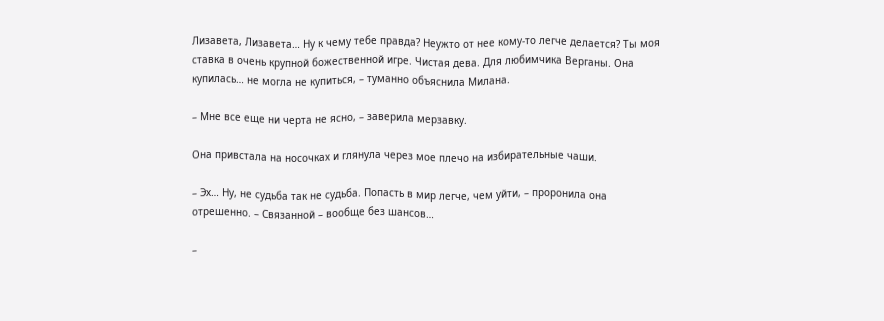Лизавета, Лизавета… Ну к чему тебе правда? Неужто от нее кому-то легче делается? Ты моя ставка в очень крупной божественной игре. Чистая дева. Для любимчика Верганы. Она купилась… не могла не купиться, – туманно объяснила Милана.

– Мне все еще ни черта не ясно, – заверила мерзавку.

Она привстала на носочках и глянула через мое плечо на избирательные чаши.

– Эх… Ну, не судьба так не судьба. Попасть в мир легче, чем уйти, – проронила она отрешенно. – Связанной – вообще без шансов…

–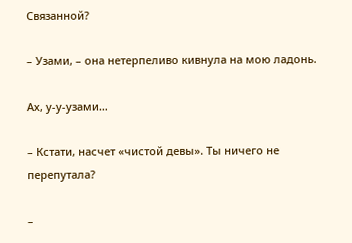Связанной?

– Узами, – она нетерпеливо кивнула на мою ладонь.

Ах, у-у-узами…

– Кстати, насчет «чистой девы». Ты ничего не перепутала?

–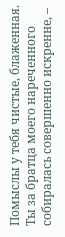Помыслы у тебя чистые, блаженная. Ты за братца моего нареченного собиралась совершенно искренне, –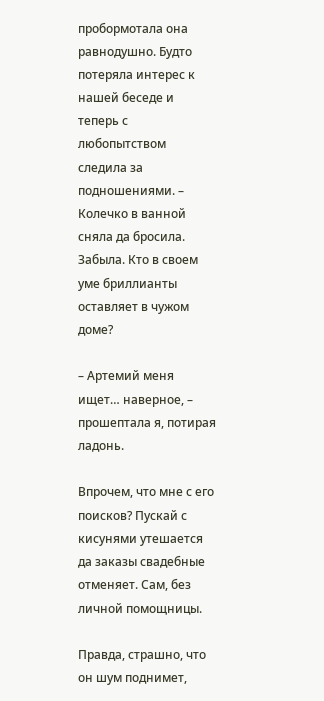пробормотала она равнодушно. Будто потеряла интерес к нашей беседе и теперь с любопытством следила за подношениями. – Колечко в ванной сняла да бросила. Забыла. Кто в своем уме бриллианты оставляет в чужом доме?

– Артемий меня ищет… наверное, – прошептала я, потирая ладонь.

Впрочем, что мне с его поисков? Пускай с кисунями утешается да заказы свадебные отменяет. Сам, без личной помощницы.

Правда, страшно, что он шум поднимет,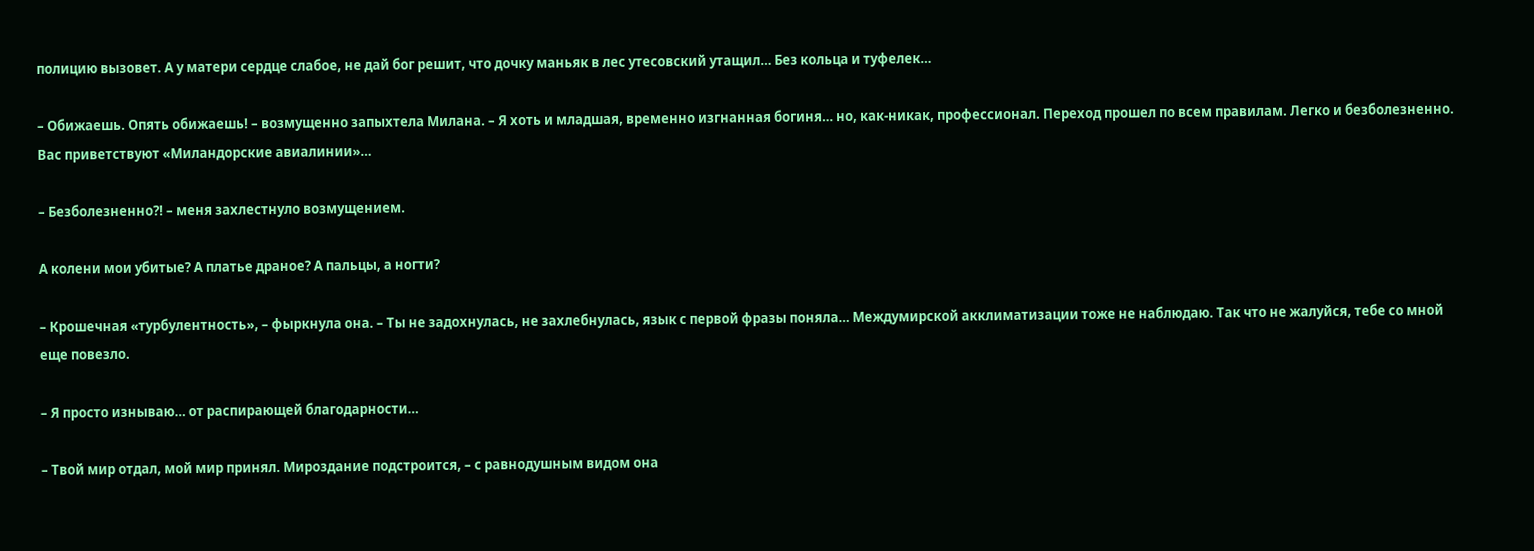полицию вызовет. А у матери сердце слабое, не дай бог решит, что дочку маньяк в лес утесовский утащил… Без кольца и туфелек…

– Обижаешь. Опять обижаешь! – возмущенно запыхтела Милана. – Я хоть и младшая, временно изгнанная богиня… но, как-никак, профессионал. Переход прошел по всем правилам. Легко и безболезненно. Вас приветствуют «Миландорские авиалинии»…

– Безболезненно?! – меня захлестнуло возмущением.

А колени мои убитые? А платье драное? А пальцы, а ногти?

– Крошечная «турбулентность», – фыркнула она. – Ты не задохнулась, не захлебнулась, язык с первой фразы поняла… Междумирской акклиматизации тоже не наблюдаю. Так что не жалуйся, тебе со мной еще повезло.

– Я просто изнываю… от распирающей благодарности…

– Твой мир отдал, мой мир принял. Мироздание подстроится, – с равнодушным видом она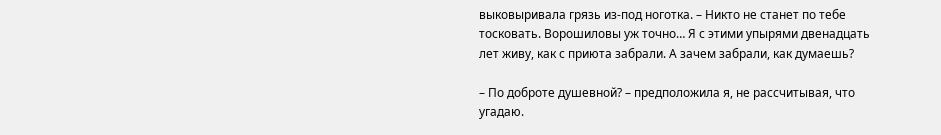выковыривала грязь из-под ноготка. – Никто не станет по тебе тосковать. Ворошиловы уж точно… Я с этими упырями двенадцать лет живу, как с приюта забрали. А зачем забрали, как думаешь?

– По доброте душевной? – предположила я, не рассчитывая, что угадаю.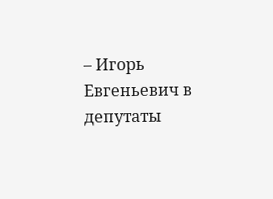– Игорь Евгеньевич в депутаты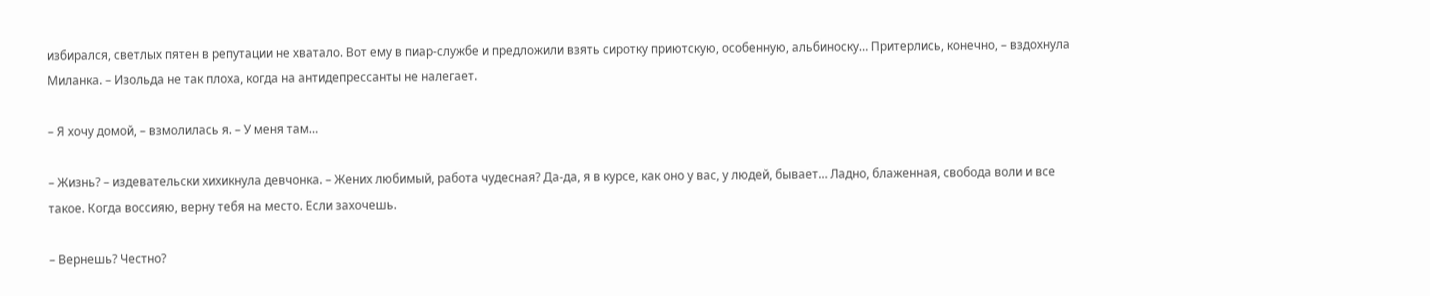избирался, светлых пятен в репутации не хватало. Вот ему в пиар-службе и предложили взять сиротку приютскую, особенную, альбиноску… Притерлись, конечно, – вздохнула Миланка. – Изольда не так плоха, когда на антидепрессанты не налегает.

– Я хочу домой, – взмолилась я. – У меня там…

– Жизнь? – издевательски хихикнула девчонка. – Жених любимый, работа чудесная? Да-да, я в курсе, как оно у вас, у людей, бывает… Ладно, блаженная, свобода воли и все такое. Когда воссияю, верну тебя на место. Если захочешь.

– Вернешь? Честно?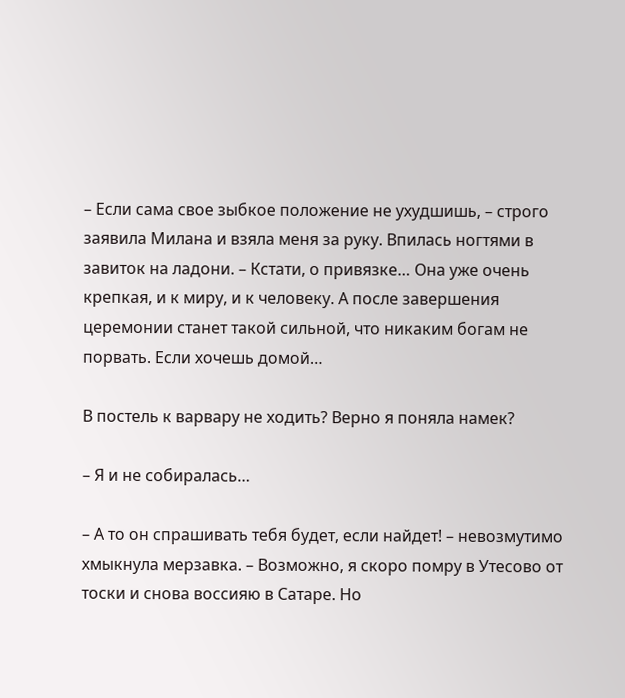– Если сама свое зыбкое положение не ухудшишь, – строго заявила Милана и взяла меня за руку. Впилась ногтями в завиток на ладони. – Кстати, о привязке… Она уже очень крепкая, и к миру, и к человеку. А после завершения церемонии станет такой сильной, что никаким богам не порвать. Если хочешь домой…

В постель к варвару не ходить? Верно я поняла намек?

– Я и не собиралась…

– А то он спрашивать тебя будет, если найдет! – невозмутимо хмыкнула мерзавка. – Возможно, я скоро помру в Утесово от тоски и снова воссияю в Сатаре. Но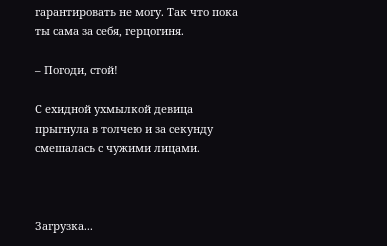гарантировать не могу. Так что пока ты сама за себя, герцогиня.

– Погоди, стой!

С ехидной ухмылкой девица прыгнула в толчею и за секунду смешалась с чужими лицами.



Загрузка...